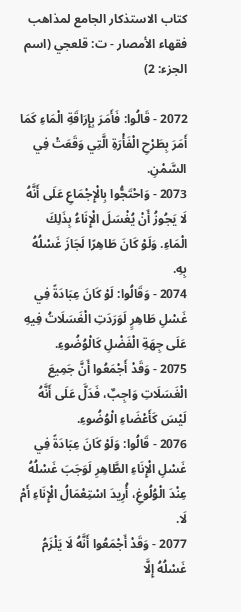كتاب الاستذكار الجامع لمذاهب فقهاء الأمصار - ت: قلعجي (اسم الجزء: 2)

2072 - قَالُوا: فَأَمَرَ بِإِرَاقَةِ الْمَاءِ كَمَا أَمَرَ بِطَرْحِ الْفَأْرَةِ الَّتِي وَقَعَتْ فِي السَّمْنِ.
2073 - وَاحْتَجُّوا بِالْإِجْمَاعِ عَلَى أَنَّهُ لَا يَجُوزُ أَنْ يُغْسَلَ الْإِنَاءُ بِذَلِكَ الْمَاءِ. وَلَوْ كَانَ طَاهِرًا لَجَازَ غَسْلُهُ بِهِ.
2074 - وَقَالُوا: لَوْ كَانَ عِبَادَةً فِي غَسْلِ طَاهِرٍ لَوَرَدَتِ الْغَسَلَاتُ فِيهِ عَلَى جِهَةِ الْفَضْلِ كَالْوُضُوءِ.
2075 - وَقَدْ أَجْمَعُوا أَنَّ جَمِيعَ الْغَسَلَاتِ وَاجِبٌ، فَدَلَّ عَلَى أَنَّهُ لَيْسَ كَأَعْضَاءِ الْوُضُوءِ.
2076 - قَالُوا: وَلَوْ كَانَ عِبَادَةً فِي غَسْلِ الْإِنَاءِ الطَّاهِرِ لَوَجَبَ غَسْلُهُ عِنْدَ الْوُلُوغِ، أُرِيدَ اسْتِعْمَالُ الْإِنَاءِ أَمْ لَا.
2077 - وَقَدْ أَجْمَعُوا أَنَّهُ لَا يَلْزَمُ غَسْلُهُ إِلَّا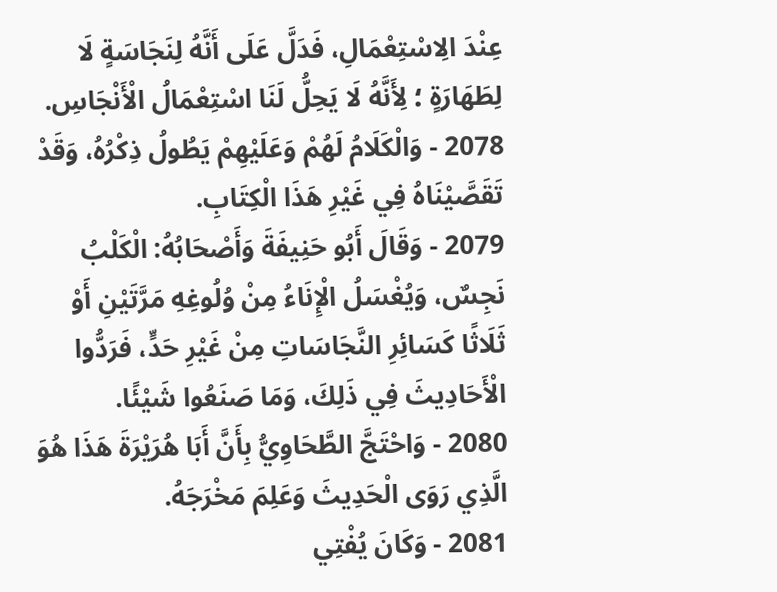عِنْدَ الِاسْتِعْمَالِ، فَدَلَّ عَلَى أَنَّهُ لِنَجَاسَةٍ لَا لِطَهَارَةٍ ؛ لِأَنَّهُ لَا يَحِلُّ لَنَا اسْتِعْمَالُ الْأَنْجَاسِ.
2078 - وَالْكَلَامُ لَهُمْ وَعَلَيْهِمْ يَطُولُ ذِكْرُهُ، وَقَدْ تَقَصَّيْنَاهُ فِي غَيْرِ هَذَا الْكِتَابِ.
2079 - وَقَالَ أَبُو حَنِيفَةَ وَأَصْحَابُهُ: الْكَلْبُ نَجِسٌ، وَيُغْسَلُ الْإِنَاءُ مِنْ وُلُوغِهِ مَرَّتَيْنِ أَوْ ثَلَاثًا كَسَائِرِ النَّجَاسَاتِ مِنْ غَيْرِ حَدٍّ، فَرَدُّوا الْأَحَادِيثَ فِي ذَلِكَ، وَمَا صَنَعُوا شَيْئًا.
2080 - وَاحْتَجَّ الطَّحَاوِيُّ بِأَنَّ أَبَا هُرَيْرَةَ هَذَا هُوَ الَّذِي رَوَى الْحَدِيثَ وَعَلِمَ مَخْرَجَهُ.
2081 - وَكَانَ يُفْتِي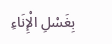بِغَسْلِ الْإِنَاءِ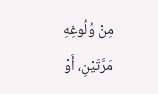مِنْ وُلُوغِهِ مَرَّتَيْنِ، أَوْ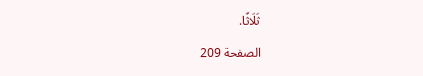ثَلَاثًا.

الصفحة 209